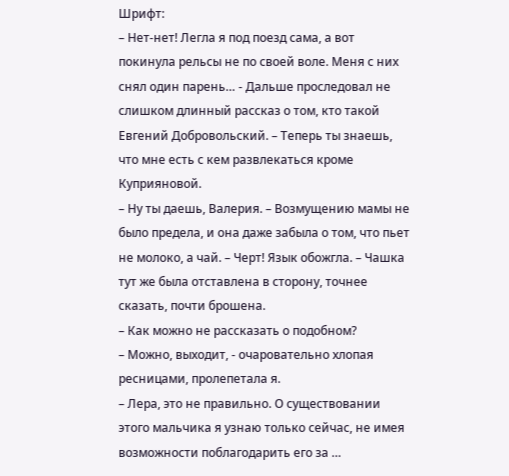Шрифт:
– Нет-нет! Легла я под поезд сама, а вот покинула рельсы не по своей воле. Меня с них снял один парень… - Дальше проследовал не слишком длинный рассказ о том, кто такой Евгений Добровольский. – Теперь ты знаешь, что мне есть с кем развлекаться кроме Куприяновой.
– Ну ты даешь, Валерия. – Возмущению мамы не было предела, и она даже забыла о том, что пьет не молоко, а чай. – Черт! Язык обожгла. – Чашка тут же была отставлена в сторону, точнее сказать, почти брошена.
– Как можно не рассказать о подобном?
– Можно, выходит, - очаровательно хлопая ресницами, пролепетала я.
– Лера, это не правильно. О существовании этого мальчика я узнаю только сейчас, не имея возможности поблагодарить его за …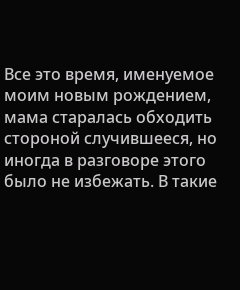Все это время, именуемое моим новым рождением, мама старалась обходить стороной случившееся, но иногда в разговоре этого было не избежать. В такие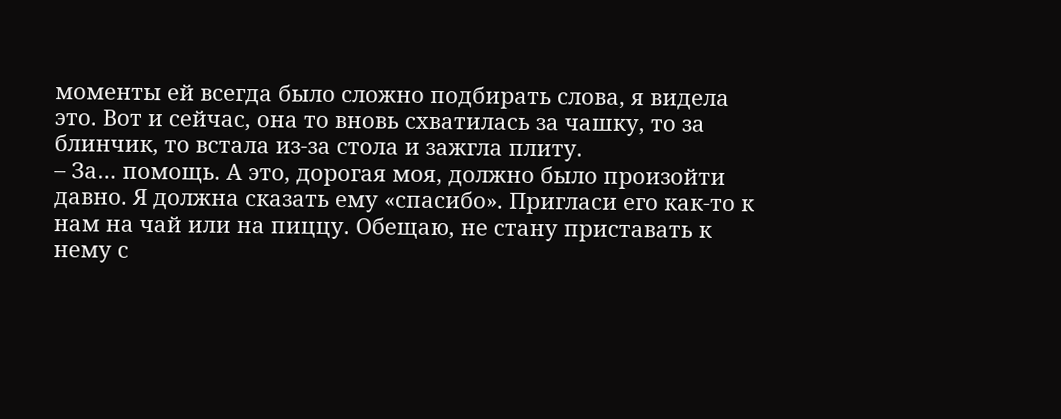моменты ей всегда было сложно подбирать слова, я видела это. Вот и сейчас, она то вновь схватилась за чашку, то за блинчик, то встала из-за стола и зажгла плиту.
– За… помощь. А это, дорогая моя, должно было произойти давно. Я должна сказать ему «спасибо». Пригласи его как-то к нам на чай или на пиццу. Обещаю, не стану приставать к нему с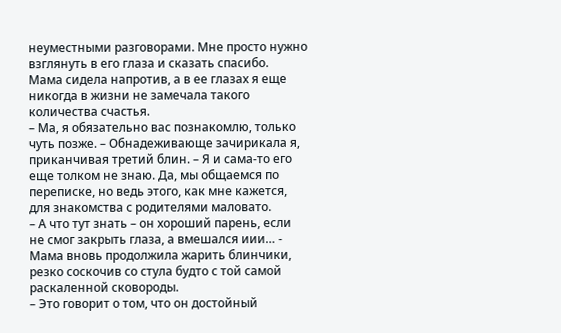неуместными разговорами. Мне просто нужно взглянуть в его глаза и сказать спасибо.
Мама сидела напротив, а в ее глазах я еще никогда в жизни не замечала такого количества счастья.
– Ма, я обязательно вас познакомлю, только чуть позже. – Обнадеживающе зачирикала я, приканчивая третий блин. – Я и сама-то его еще толком не знаю. Да, мы общаемся по переписке, но ведь этого, как мне кажется, для знакомства с родителями маловато.
– А что тут знать – он хороший парень, если не смог закрыть глаза, а вмешался иии… - Мама вновь продолжила жарить блинчики, резко соскочив со стула будто с той самой раскаленной сковороды.
– Это говорит о том, что он достойный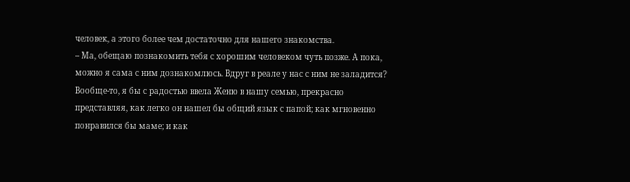человек, а этого более чем достаточно для нашего знакомства.
– Ма, обещаю познакомить тебя с хорошим человеком чуть позже. А пока, можно я сама с ним дознакомлюсь. Вдруг в реале у нас с ним не заладится?
Вообще-то, я бы с радостью ввела Женю в нашу семью, прекрасно представляя, как легко он нашел бы общий язык с папой; как мгновенно понравился бы маме; и как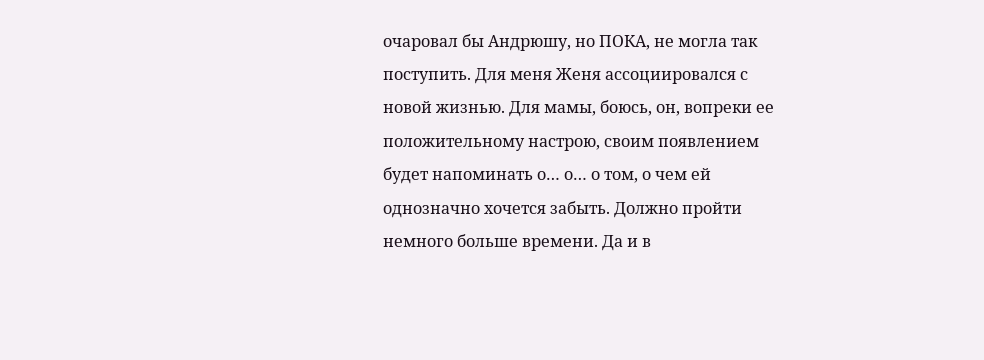очаровал бы Андрюшу, но ПОКА, не могла так поступить. Для меня Женя ассоциировался с новой жизнью. Для мамы, боюсь, он, вопреки ее положительному настрою, своим появлением будет напоминать о… о… о том, о чем ей однозначно хочется забыть. Должно пройти немного больше времени. Да и в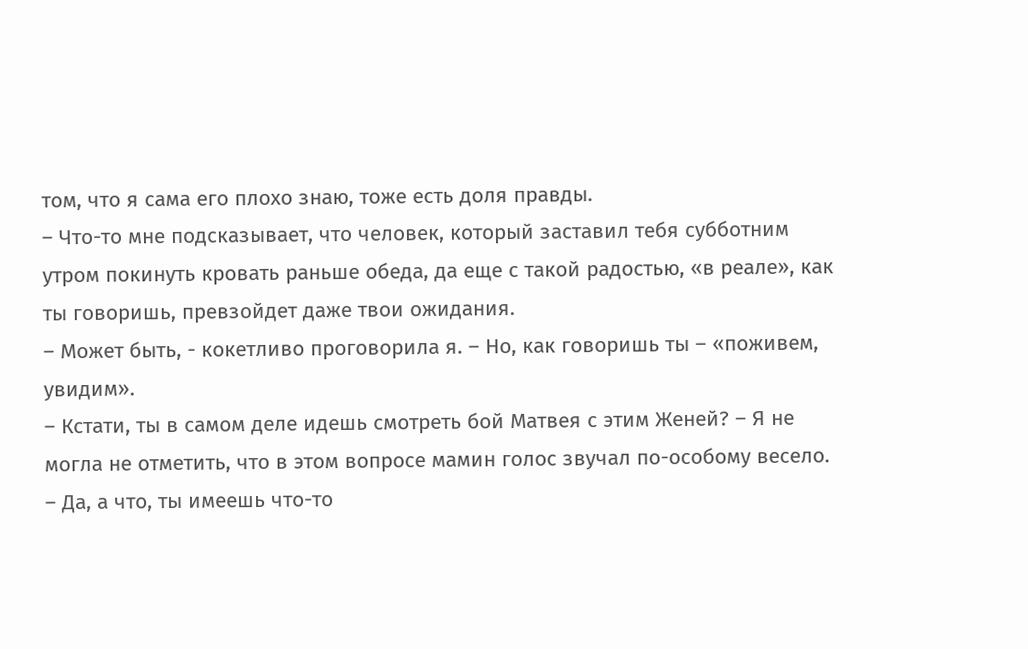том, что я сама его плохо знаю, тоже есть доля правды.
– Что-то мне подсказывает, что человек, который заставил тебя субботним утром покинуть кровать раньше обеда, да еще с такой радостью, «в реале», как ты говоришь, превзойдет даже твои ожидания.
– Может быть, - кокетливо проговорила я. – Но, как говоришь ты – «поживем, увидим».
– Кстати, ты в самом деле идешь смотреть бой Матвея с этим Женей? – Я не могла не отметить, что в этом вопросе мамин голос звучал по-особому весело.
– Да, а что, ты имеешь что-то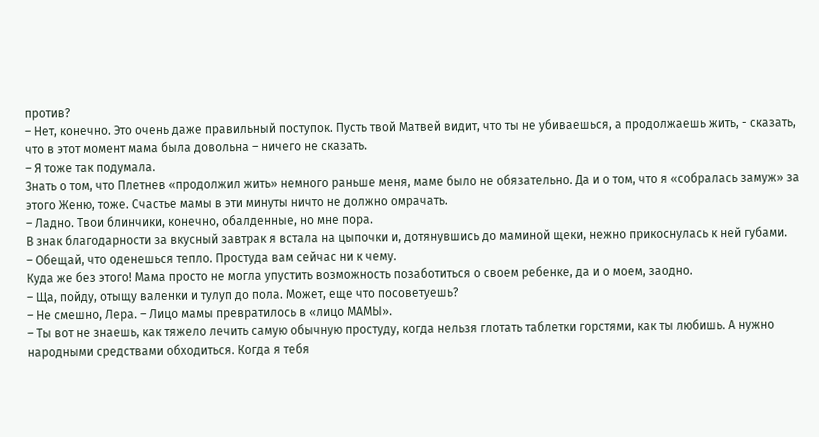против?
– Нет, конечно. Это очень даже правильный поступок. Пусть твой Матвей видит, что ты не убиваешься, а продолжаешь жить, - сказать, что в этот момент мама была довольна – ничего не сказать.
– Я тоже так подумала.
Знать о том, что Плетнев «продолжил жить» немного раньше меня, маме было не обязательно. Да и о том, что я «собралась замуж» за этого Женю, тоже. Счастье мамы в эти минуты ничто не должно омрачать.
– Ладно. Твои блинчики, конечно, обалденные, но мне пора.
В знак благодарности за вкусный завтрак я встала на цыпочки и, дотянувшись до маминой щеки, нежно прикоснулась к ней губами.
– Обещай, что оденешься тепло. Простуда вам сейчас ни к чему.
Куда же без этого! Мама просто не могла упустить возможность позаботиться о своем ребенке, да и о моем, заодно.
– Ща, пойду, отыщу валенки и тулуп до пола. Может, еще что посоветуешь?
– Не смешно, Лера. – Лицо мамы превратилось в «лицо МАМЫ».
– Ты вот не знаешь, как тяжело лечить самую обычную простуду, когда нельзя глотать таблетки горстями, как ты любишь. А нужно народными средствами обходиться. Когда я тебя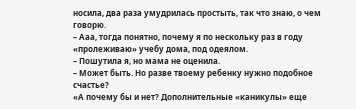носила, два раза умудрилась простыть, так что знаю, о чем говорю.
– Ааа, тогда понятно, почему я по нескольку раз в году «пролеживаю» учебу дома, под одеялом.
– Пошутила я, но мама не оценила.
– Может быть. Но разве твоему ребенку нужно подобное счастье?
«А почему бы и нет? Дополнительные «каникулы» еще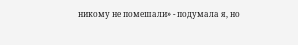никому не помешали» - подумала я, но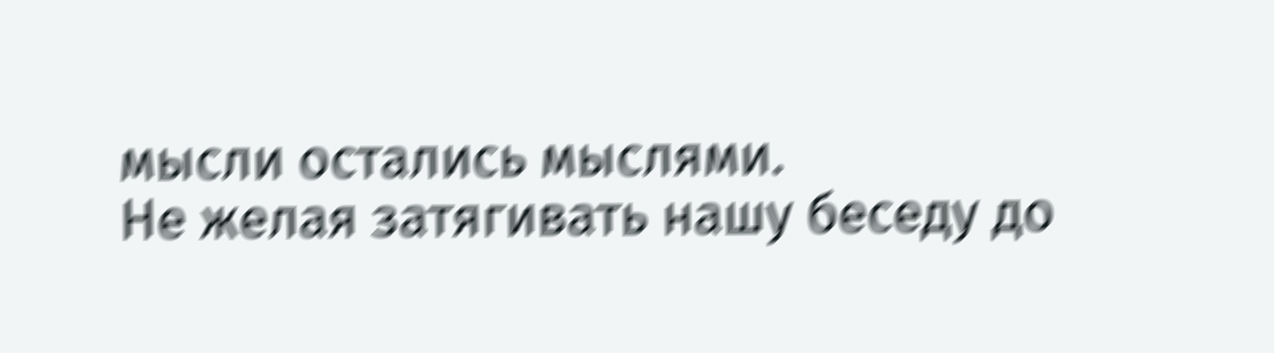мысли остались мыслями.
Не желая затягивать нашу беседу до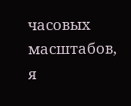часовых масштабов, я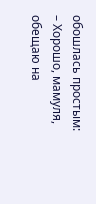обошлась простым:
– Хорошо, мамуля, обещаю на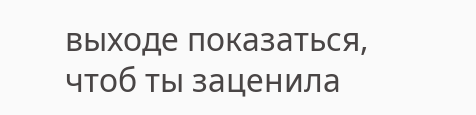выходе показаться, чтоб ты заценила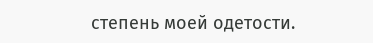степень моей одетости.